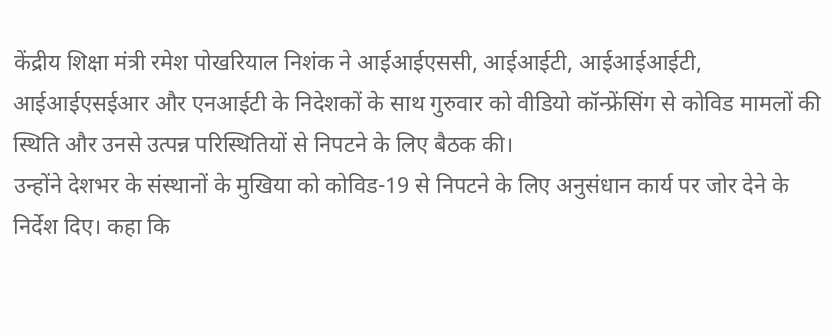केंद्रीय शिक्षा मंत्री रमेश पोखरियाल निशंक ने आईआईएससी, आईआईटी, आईआईआईटी, आईआईएसईआर और एनआईटी के निदेशकों के साथ गुरुवार को वीडियो कॉन्फ्रेंसिंग से कोविड मामलों की स्थिति और उनसे उत्पन्न परिस्थितियों से निपटने के लिए बैठक की।
उन्होंने देशभर के संस्थानों के मुखिया को कोविड-19 से निपटने के लिए अनुसंधान कार्य पर जोर देने के निर्देश दिए। कहा कि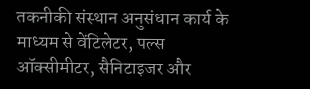तकनीकी संस्थान अनुसंधान कार्य के माध्यम से वेंटिलेटर, पल्स ऑक्सीमीटर, सैनिटाइजर और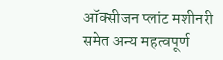ऑक्सीजन प्लांट मशीनरी समेत अन्य महत्वपूर्ण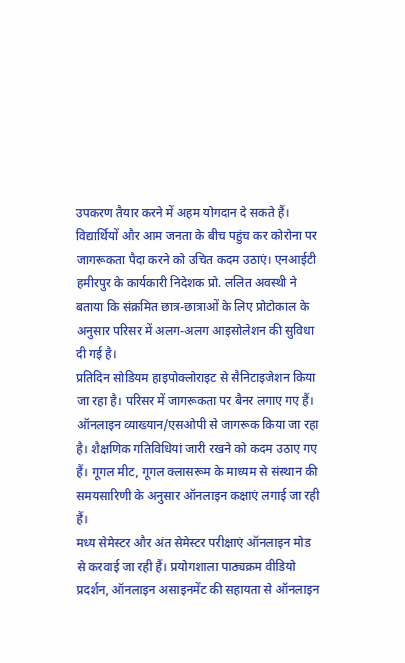उपकरण तैयार करने में अहम योगदान दे सकते हैं।
विद्यार्थियों और आम जनता के बीच पहुंच कर कोरोना पर जागरूकता पैदा करने को उचित कदम उठाएं। एनआईटी हमीरपुर के कार्यकारी निदेशक प्रो. ललित अवस्थी ने बताया कि संक्रमित छात्र-छात्राओं के लिए प्रोटोकाल के अनुसार परिसर में अलग-अलग आइसोलेशन की सुविधा दी गई है।
प्रतिदिन सोडियम हाइपोक्लोराइट से सैनिटाइजेशन किया जा रहा है। परिसर में जागरूकता पर बैनर लगाए गए हैं। ऑनलाइन व्याख्यान/एसओपी से जागरूक किया जा रहा है। शैक्षणिक गतिविधियां जारी रखने को कदम उठाए गए हैं। गूगल मीट, गूगल क्लासरूम के माध्यम से संस्थान की समयसारिणी के अनुसार ऑनलाइन कक्षाएं लगाई जा रही हैं।
मध्य सेमेस्टर और अंत सेमेस्टर परीक्षाएं ऑनलाइन मोड से करवाई जा रही हैं। प्रयोगशाला पाठ्यक्रम वीडियो प्रदर्शन, ऑनलाइन असाइनमेंट की सहायता से ऑनलाइन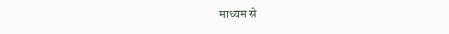माध्यम से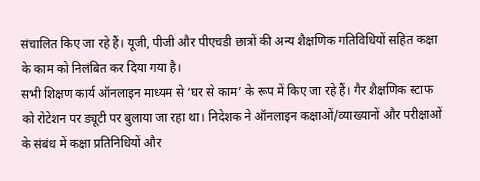संचालित किए जा रहे हैं। यूजी, पीजी और पीएचडी छात्रों की अन्य शैक्षणिक गतिविधियों सहित कक्षा के काम को निलंबित कर दिया गया है।
सभी शिक्षण कार्य ऑनलाइन माध्यम से ‘घर से काम’ के रूप में किए जा रहे हैं। गैर शैक्षणिक स्टाफ को रोटेशन पर ड्यूटी पर बुलाया जा रहा था। निदेशक ने ऑनलाइन कक्षाओं/व्याख्यानों और परीक्षाओं के संबंध में कक्षा प्रतिनिधियों और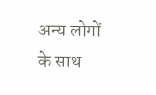अन्य लोगों के साथ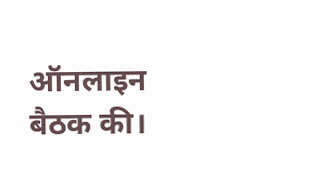ऑनलाइन बैठक की।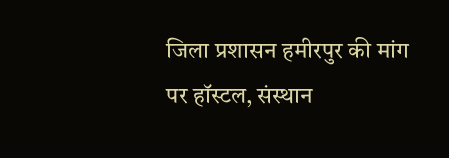जिला प्रशासन हमीरपुर की मांग पर हॉस्टल, संस्थान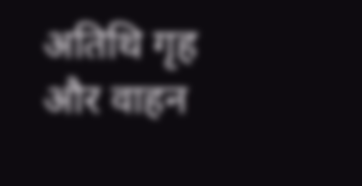अतिथि गृह और वाहन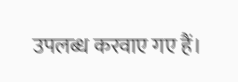उपलब्ध करवाए गए हैं।